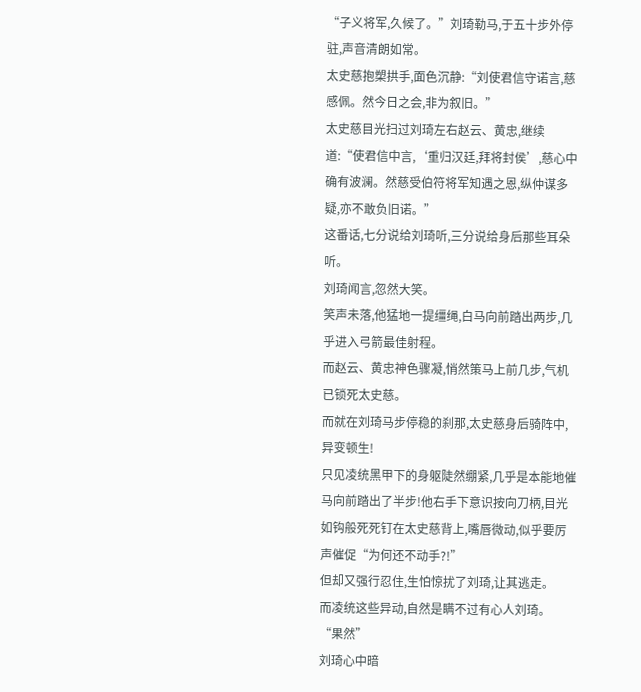“子义将军,久候了。”刘琦勒马,于五十步外停驻,声音清朗如常。
太史慈抱槊拱手,面色沉静:“刘使君信守诺言,慈感佩。然今日之会,非为叙旧。”
太史慈目光扫过刘琦左右赵云、黄忠,继续道:“使君信中言,‘重归汉廷,拜将封侯’,慈心中确有波澜。然慈受伯符将军知遇之恩,纵仲谋多疑,亦不敢负旧诺。”
这番话,七分说给刘琦听,三分说给身后那些耳朵听。
刘琦闻言,忽然大笑。
笑声未落,他猛地一提缰绳,白马向前踏出两步,几乎进入弓箭最佳射程。
而赵云、黄忠神色骤凝,悄然策马上前几步,气机已锁死太史慈。
而就在刘琦马步停稳的刹那,太史慈身后骑阵中,异变顿生!
只见凌统黑甲下的身躯陡然绷紧,几乎是本能地催马向前踏出了半步!他右手下意识按向刀柄,目光如钩般死死钉在太史慈背上,嘴唇微动,似乎要厉声催促“为何还不动手?!”
但却又强行忍住,生怕惊扰了刘琦,让其逃走。
而凌统这些异动,自然是瞒不过有心人刘琦。
“果然”
刘琦心中暗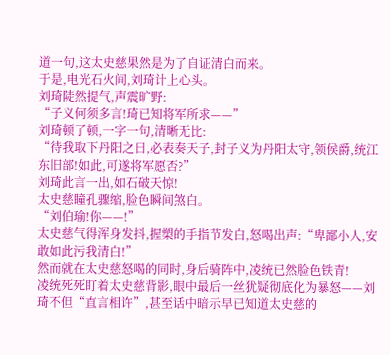道一句,这太史慈果然是为了自证清白而来。
于是,电光石火间,刘琦计上心头。
刘琦陡然提气,声震旷野:
“子义何须多言!琦已知将军所求——”
刘琦顿了顿,一字一句,清晰无比:
“待我取下丹阳之日,必表奏天子,封子义为丹阳太守,领侯爵,统江东旧部!如此,可遂将军愿否?”
刘琦此言一出,如石破天惊!
太史慈瞳孔骤缩,脸色瞬间煞白。
“刘伯瑜!你——!”
太史慈气得浑身发抖,握槊的手指节发白,怒喝出声:“卑鄙小人,安敢如此污我清白!”
然而就在太史慈怒喝的同时,身后骑阵中,凌统已然脸色铁青!
凌统死死盯着太史慈背影,眼中最后一丝犹疑彻底化为暴怒——刘琦不但“直言相许”,甚至话中暗示早已知道太史慈的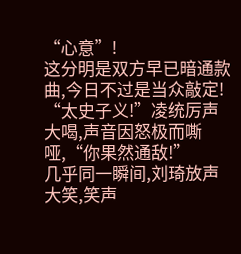“心意”!
这分明是双方早已暗通款曲,今日不过是当众敲定!
“太史子义!”凌统厉声大喝,声音因怒极而嘶哑,“你果然通敌!”
几乎同一瞬间,刘琦放声大笑,笑声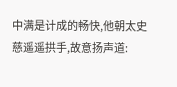中满是计成的畅快,他朝太史慈遥遥拱手,故意扬声道: